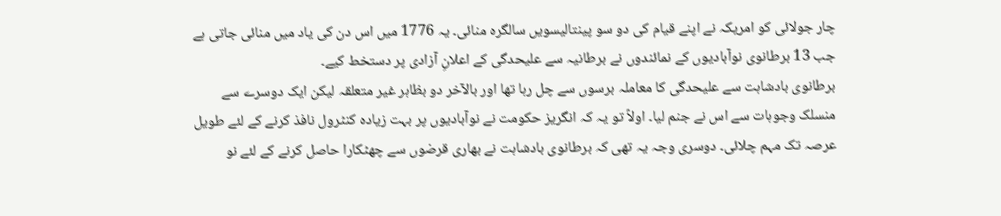چار جولائی کو امریکہ نے اپنے قیام کی دو سو پینتالیسویں سالگرہ منائی۔ یہ 1776 میں اس دن کی یاد میں منائی جاتی ہے جب 13 برطانوی نوآبادیوں کے نمائندوں نے برطانیہ سے علیحدگی کے اعلانِ آزادی پر دستخط کیے۔
برطانوی بادشاہت سے علیحدگی کا معاملہ برسوں سے چل رہا تھا اور بالآخر دو بظاہر غیر متعلقہ لیکن ایک دوسرے سے منسلک وجوہات سے اس نے جنم لیا۔ اولاً تو یہ کہ انگریز حکومت نے نوآبادیوں پر بہت زیادہ کنٹرول نافذ کرنے کے لئے طویل عرصہ تک مہم چلائی۔ دوسری وجہ یہ تھی کہ برطانوی بادشاہت نے بھاری قرضوں سے چھٹکارا حاصل کرنے کے لئے نو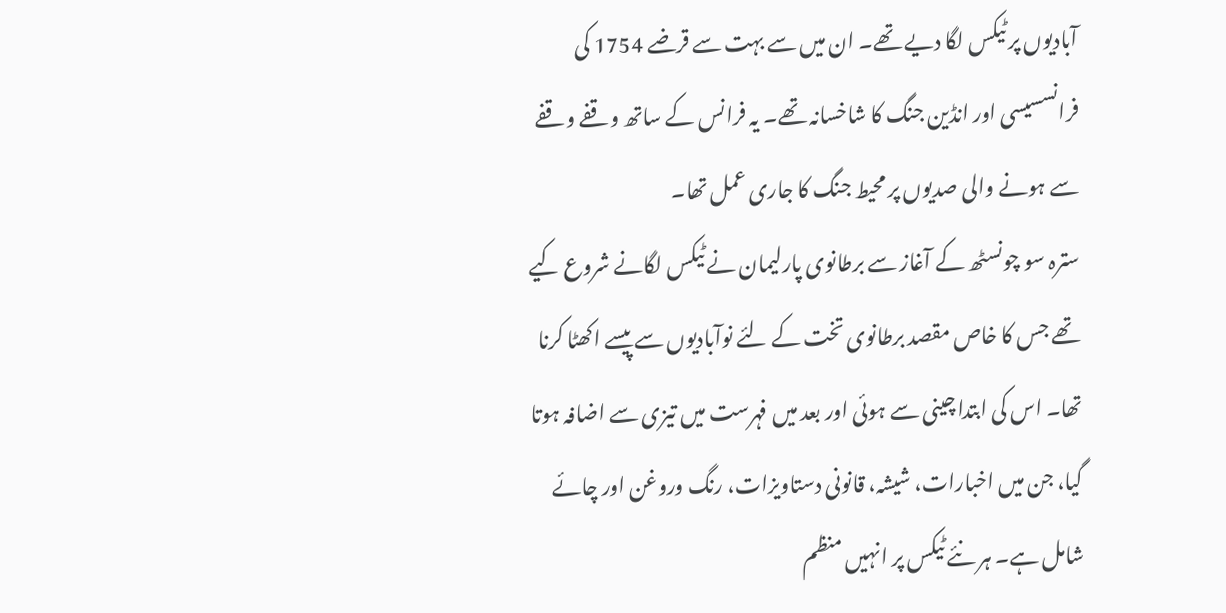آبادیوں پر ٹیکس لگا دیے تھے۔ ان میں سے بہت سے قرضے 1754 کی فرانسسیسی اور انڈین جنگ کا شاخسانہ تھے۔ یہ فرانس کے ساتھ وقفے وقفے سے ہونے والی صدیوں پر محیط جنگ کا جاری عمل تھا۔
سترہ سو چونسٹھ کے آغاز سے برطانوی پارلیمان نے ٹیکس لگانے شروع کیے تھے جس کا خاص مقصد برطانوی تخت کے لئے نوآبادیوں سے پیسے اکھٹا کرنا تھا۔ اس کی ابتدا چینی سے ہوئی اور بعد میں فہرست میں تیزی سے اضافہ ہوتا گیا، جن میں اخبارات، شیشہ، قانونی دستاویزات، رنگ وروغن اور چائے شامل ہے۔ ہر نئے ٹیکس پر انہیں منظم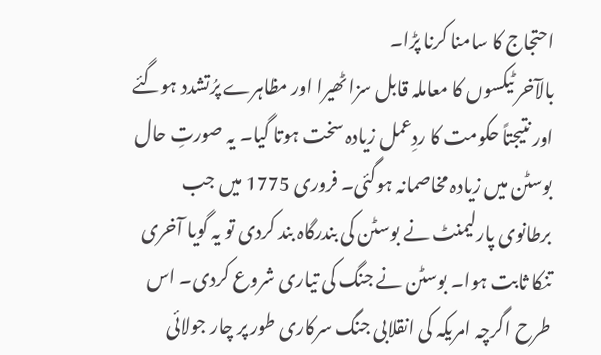احتجاج کا سامنا کرنا پڑا۔
بالآخر ٹیکسوں کا معاملہ قابل سزا ٹھیرا اور مظاہرے پرُتشدد ہوگئے اور نتیجتاً حکومت کا ردِعمل زیادہ سخت ہوتا گیا۔ یہ صورتِ حال بوسٹن میں زیادہ مخاصمانہ ہوگئی۔ فروری 1775 میں جب برطانوی پارلیمنٹ نے بوسٹن کی بندرگاہ بند کردی تو یہ گویا آخری تنکا ثابت ہوا۔ بوسٹن نے جنگ کی تیاری شروع کردی۔ اس طرح اگرچہ امریکہ کی انقلابی جنگ سرکاری طور پر چار جولائی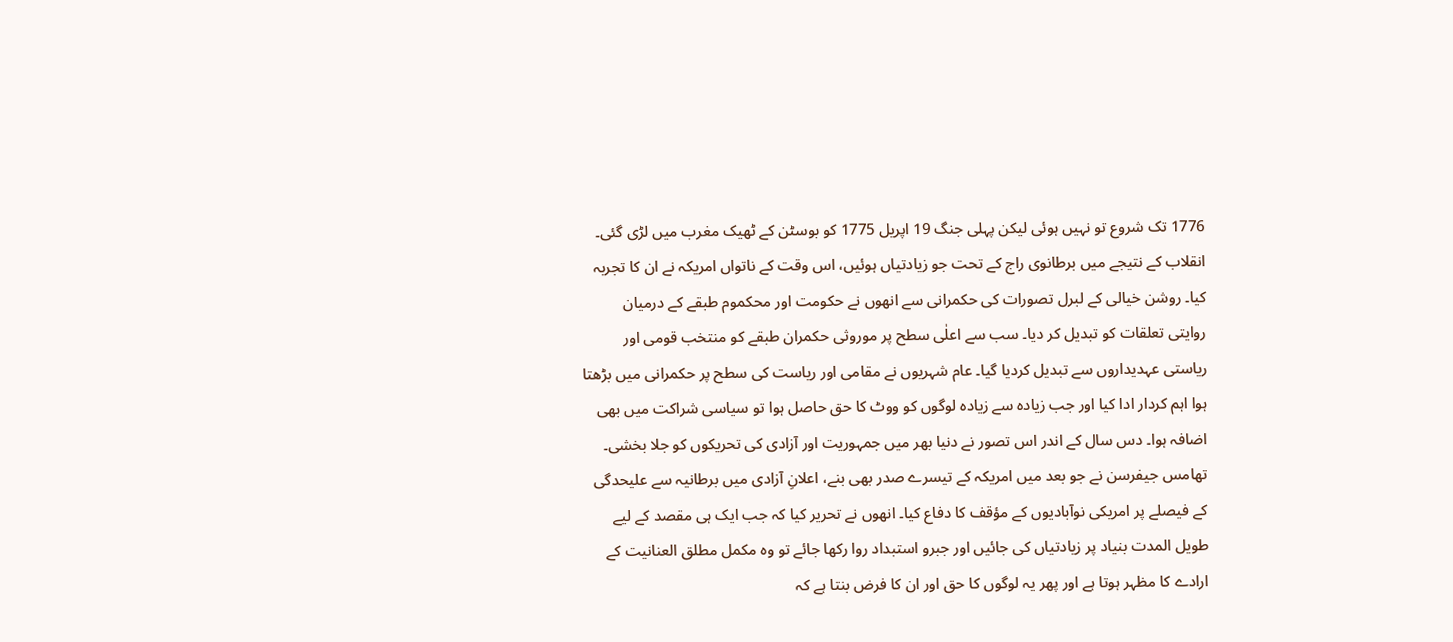1776 تک شروع تو نہیں ہوئی لیکن پہلی جنگ 19 اپریل 1775 کو بوسٹن کے ٹھیک مغرب میں لڑی گئی۔
انقلاب کے نتیجے میں برطانوی راج کے تحت جو زیادتیاں ہوئیں، اس وقت کے ناتواں امریکہ نے ان کا تجربہ کیا۔ روشن خیالی کے لبرل تصورات کی حکمرانی سے انھوں نے حکومت اور محکموم طبقے کے درمیان روایتی تعلقات کو تبدیل کر دیا۔ سب سے اعلٰی سطح پر موروثی حکمران طبقے کو منتخب قومی اور ریاستی عہدیداروں سے تبدیل کردیا گیا۔ عام شہریوں نے مقامی اور ریاست کی سطح پر حکمرانی میں بڑھتا ہوا اہم کردار ادا کیا اور جب زیادہ سے زیادہ لوگوں کو ووٹ کا حق حاصل ہوا تو سیاسی شراکت میں بھی اضافہ ہوا۔ دس سال کے اندر اس تصور نے دنیا بھر میں جمہوریت اور آزادی کی تحریکوں کو جلا بخشی۔
تھامس جیفرسن نے جو بعد میں امریکہ کے تیسرے صدر بھی بنے، اعلانِ آزادی میں برطانیہ سے علیحدگی کے فیصلے پر امریکی نوآبادیوں کے مؤقف کا دفاع کیا۔ انھوں نے تحریر کیا کہ جب ایک ہی مقصد کے لیے طویل المدت بنیاد پر زیادتیاں کی جائیں اور جبرو استبداد روا رکھا جائے تو وہ مکمل مطلق العنانیت کے ارادے کا مظہر ہوتا ہے اور پھر یہ لوگوں کا حق اور ان کا فرض بنتا ہے کہ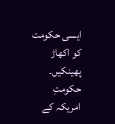ایسی حکومت کو اکھاڑ پھینکیں۔
حکومتِ امریکہ کے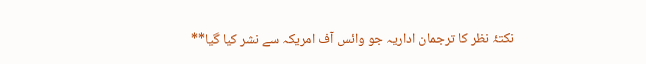نکتۂ نظر کا ترجمان اداریہ جو وائس آف امریکہ سے نشر کیا گیا**